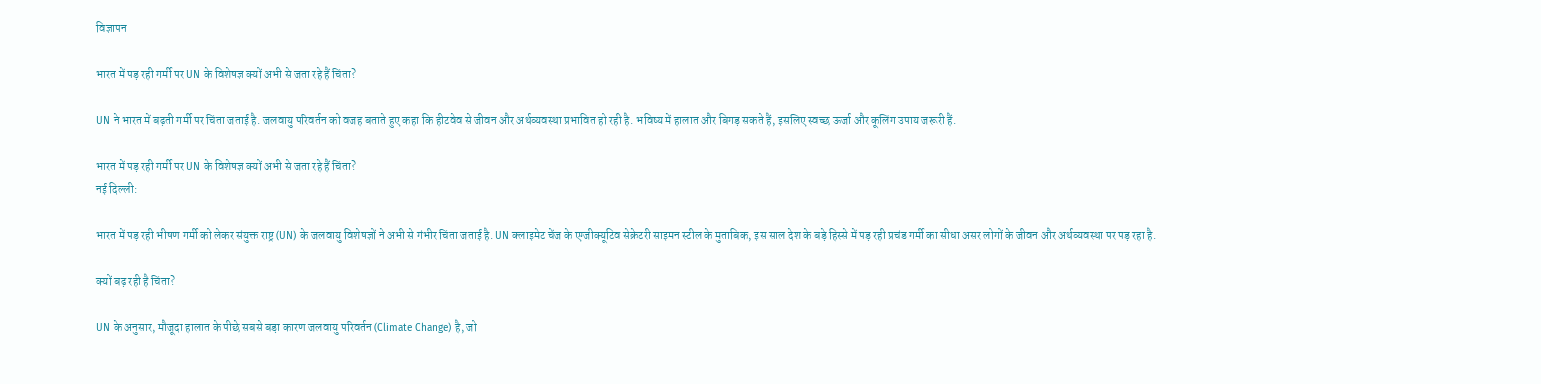विज्ञापन

भारत में पड़ रही गर्मी पर UN के विशेषज्ञ क्यों अभी से जता रहे हैं चिंता?

UN ने भारत में बढ़ती गर्मी पर चिंता जताई है. जलवायु परिवर्तन को वजह बताते हुए कहा कि हीटवेव से जीवन और अर्थव्यवस्था प्रभावित हो रही है. भविष्य में हालात और बिगड़ सकते हैं, इसलिए स्वच्छ ऊर्जा और कूलिंग उपाय जरूरी हैं.

भारत में पड़ रही गर्मी पर UN के विशेषज्ञ क्यों अभी से जता रहे हैं चिंता?
नई दिल्ली:

भारत में पड़ रही भीषण गर्मी को लेकर संयुक्त राष्ट्र (UN) के जलवायु विशेषज्ञों ने अभी से गंभीर चिंता जताई है. UN क्लाइमेट चेंज के एग्जीक्यूटिव सेक्रेटरी साइमन स्टील के मुताबिक, इस साल देश के बड़े हिस्से में पड़ रही प्रचंड गर्मी का सीधा असर लोगों के जीवन और अर्थव्यवस्था पर पड़ रहा है.

क्यों बढ़ रही है चिंता?

UN के अनुसार, मौजूदा हालात के पीछे सबसे बड़ा कारण जलवायु परिवर्तन (Climate Change) है, जो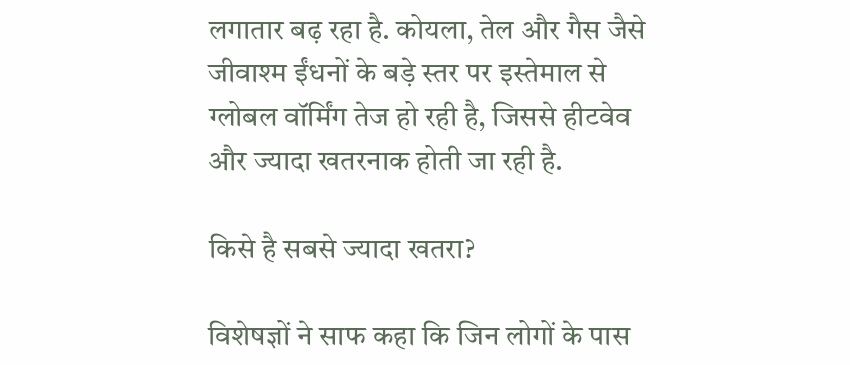लगातार बढ़ रहा है. कोयला, तेल और गैस जैसे जीवाश्म ईंधनों के बड़े स्तर पर इस्तेमाल से ग्लोबल वॉर्मिंग तेज हो रही है, जिससे हीटवेव और ज्यादा खतरनाक होती जा रही है.

किसे है सबसे ज्यादा खतरा?

विशेषज्ञों ने साफ कहा कि जिन लोगों के पास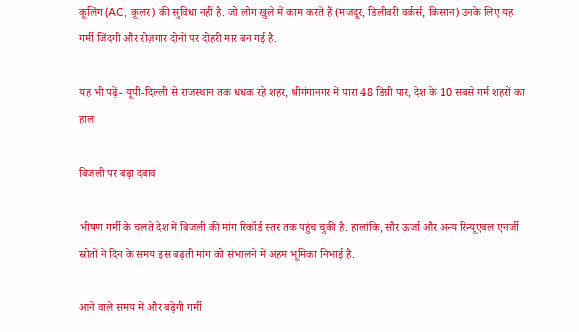कूलिंग (AC, कूलर) की सुविधा नहीं है. जो लोग खुले में काम करते हैं (मजदूर, डिलीवरी वर्कर्स, किसान) उनके लिए यह गर्मी जिंदगी और रोज़गार दोनों पर दोहरी मार बन गई है.

यह भी पढ़ें- यूपी-दिल्ली से राजस्थान तक धधक रहे शहर, श्रीगंगानगर में पारा 48 डिग्री पार, देश के 10 सबसे गर्म शहरों का हाल

बिजली पर बढ़ा दबाव

भीषण गर्मी के चलते देश में बिजली की मांग रिकॉर्ड स्तर तक पहुंच चुकी है. हालांकि, सौर ऊर्जा और अन्य रिन्यूएबल एनर्जी स्रोतों ने दिन के समय इस बढ़ती मांग को संभालने में अहम भूमिका निभाई है.

आने वाले समय में और बढ़ेगी गर्मी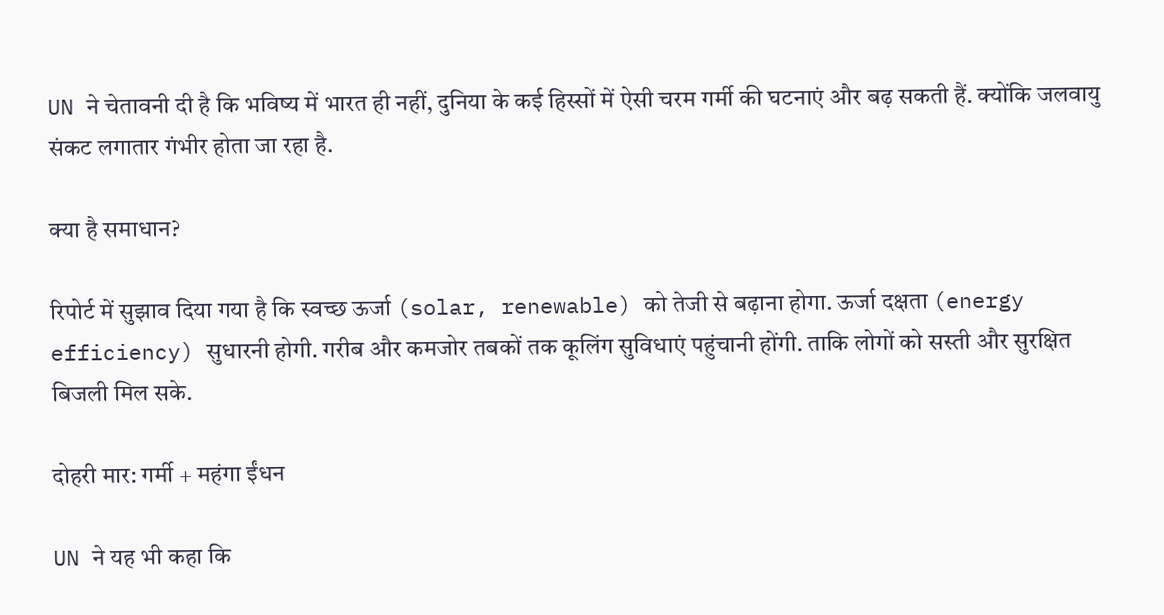UN ने चेतावनी दी है कि भविष्य में भारत ही नहीं, दुनिया के कई हिस्सों में ऐसी चरम गर्मी की घटनाएं और बढ़ सकती हैं. क्योंकि जलवायु संकट लगातार गंभीर होता जा रहा है.

क्या है समाधान?

रिपोर्ट में सुझाव दिया गया है कि स्वच्छ ऊर्जा (solar, renewable) को तेजी से बढ़ाना होगा. ऊर्जा दक्षता (energy efficiency) सुधारनी होगी. गरीब और कमजोर तबकों तक कूलिंग सुविधाएं पहुंचानी होंगी. ताकि लोगों को सस्ती और सुरक्षित बिजली मिल सके.

दोहरी मार: गर्मी + महंगा ईंधन

UN ने यह भी कहा कि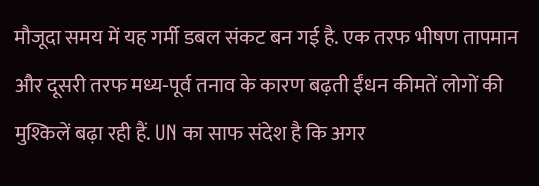मौजूदा समय में यह गर्मी डबल संकट बन गई है. एक तरफ भीषण तापमान और दूसरी तरफ मध्य‑पूर्व तनाव के कारण बढ़ती ईंधन कीमतें लोगों की मुश्किलें बढ़ा रही हैं. UN का साफ संदेश है कि अगर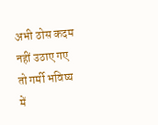अभी ठोस कदम नहीं उठाए गए तो गर्मी भविष्य में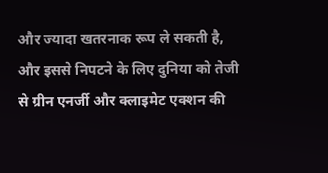और ज्यादा खतरनाक रूप ले सकती है, और इससे निपटने के लिए दुनिया को तेजी से ग्रीन एनर्जी और क्लाइमेट एक्शन की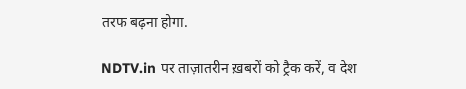तरफ बढ़ना होगा.

NDTV.in पर ताज़ातरीन ख़बरों को ट्रैक करें, व देश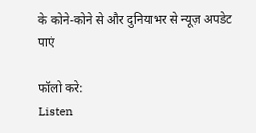के कोने-कोने से और दुनियाभर से न्यूज़ अपडेट पाएं

फॉलो करे:
Listen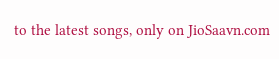to the latest songs, only on JioSaavn.com